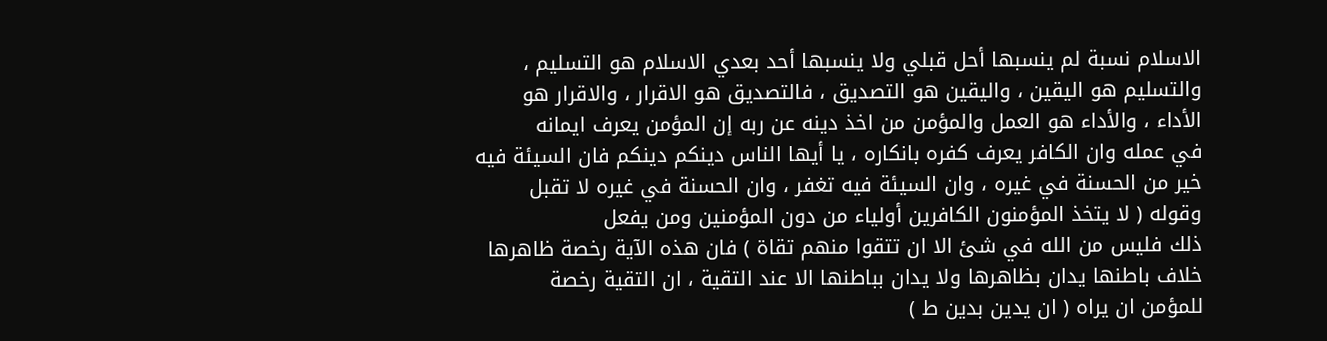الاسلام نسبة لم ينسبها أحل قبلي ولا ينسبها أحد بعدي الاسلام هو التسليم ،
والتسليم هو اليقين ، واليقين هو التصديق ، فالتصديق هو الاقرار ، والاقرار هو
الأداء ، والأداء هو العمل والمؤمن من اخذ دينه عن ربه إن المؤمن يعرف ايمانه
في عمله وان الكافر يعرف كفره بانكاره ، يا أيها الناس دينكم دينكم فان السيئة فيه
خير من الحسنة في غيره ، وان السيئة فيه تغفر ، وان الحسنة في غيره لا تقبل
وقوله ( لا يتخذ المؤمنون الكافرين أولياء من دون المؤمنين ومن يفعل
ذلك فليس من الله في شئ الا ان تتقوا منهم تقاة ) فان هذه الآية رخصة ظاهرها
خلاف باطنها يدان بظاهرها ولا يدان بباطنها الا عند التقية ، ان التقية رخصة
للمؤمن ان يراه ( ان يدين بدين ط )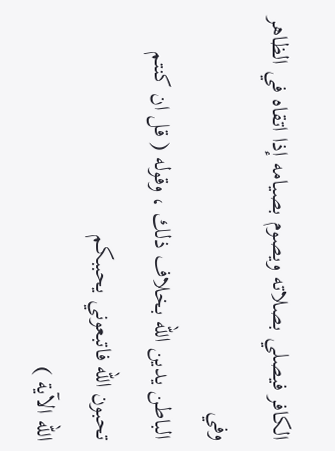الكافر فيصلي بصلاته ويصوم بصيامه إذا اتقاه في الظاهر وفي
الباطن يدين الله بخلاف ذلك ، وقوله ( قل ان كنتم تحبون الله فاتبعوني يحببكم
الله الآية )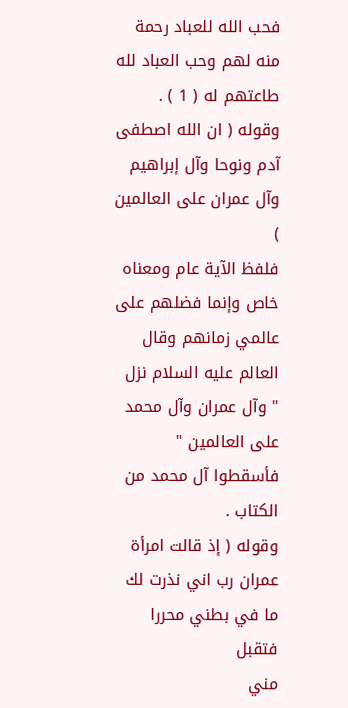فحب الله للعباد رحمة منه لهم وحب العباد لله طاعتهم له ( 1 ) .
وقوله ( ان الله اصطفى آدم ونوحا وآل إبراهيم وآل عمران على العالمين )
فلفظ الآية عام ومعناه خاص وإنما فضلهم على عالمي زمانهم وقال العالم عليه السلام نزل
" وآل عمران وآل محمد على العالمين " فأسقطوا آل محمد من الكتاب .
وقوله ( إذ قالت امرأة عمران رب اني نذرت لك ما في بطني محررا فتقبل
مني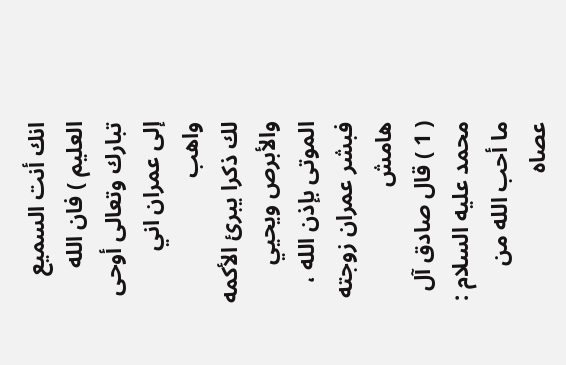انك أنت السميع العليم ) فان الله تبارك وتعالى أوحى إلى عمران اني واهب
لك ذكرا يبرئ الأكمه والأبرص ويحيي الموتى بإذن الله ، فبشر عمران زوجته
هامش
( 1 ) قال صادق آل محمد عليه السلام : ما أحب الله من عصاه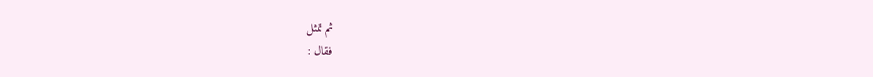ثم تمثل
فقال :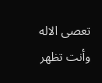تعصى الاله وأنت تظهر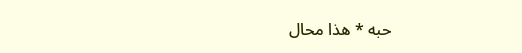حبه * هذا محال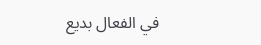في الفعال بديع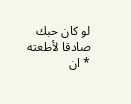لو كان حبك صادقا لأطعته * ان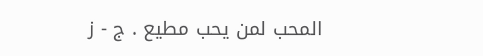المحب لمن يحب مطيع . ج - ز